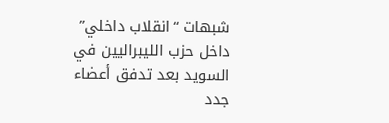شبهات “انقلاب داخلي” داخل حزب الليبراليين في السويد بعد تدفق أعضاء جدد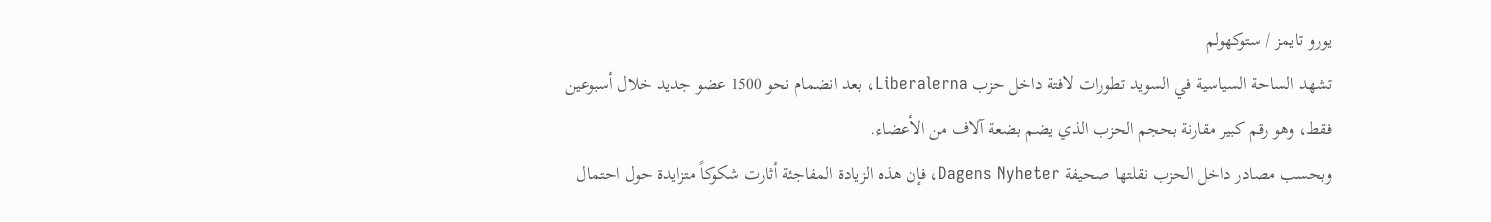يورو تايمز / ستوكهولم
تشهد الساحة السياسية في السويد تطورات لافتة داخل حزب Liberalerna، بعد انضمام نحو 1500 عضو جديد خلال أسبوعين فقط، وهو رقم كبير مقارنة بحجم الحزب الذي يضم بضعة آلاف من الأعضاء.
وبحسب مصادر داخل الحزب نقلتها صحيفة Dagens Nyheter، فإن هذه الزيادة المفاجئة أثارت شكوكاً متزايدة حول احتمال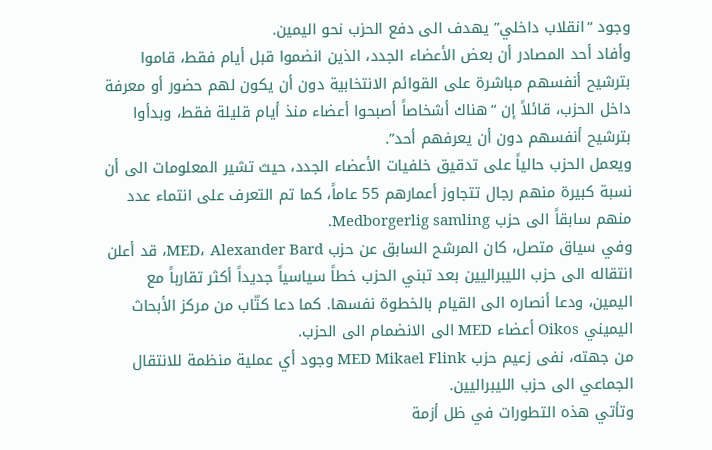وجود “انقلاب داخلي” يهدف الى دفع الحزب نحو اليمين.
وأفاد أحد المصادر أن بعض الأعضاء الجدد، الذين انضموا قبل أيام فقط، قاموا بترشيح أنفسهم مباشرة على القوائم الانتخابية دون أن يكون لهم حضور أو معرفة داخل الحزب، قائلاً إن “هناك أشخاصاً أصبحوا أعضاء منذ أيام قليلة فقط، وبدأوا بترشيح أنفسهم دون أن يعرفهم أحد”.
ويعمل الحزب حالياً على تدقيق خلفيات الأعضاء الجدد، حيث تشير المعلومات الى أن نسبة كبيرة منهم رجال تتجاوز أعمارهم 55 عاماً، كما تم التعرف على انتماء عدد منهم سابقاً الى حزب Medborgerlig samling.
وفي سياق متصل، كان المرشح السابق عن حزب MED، Alexander Bard، قد أعلن انتقاله الى حزب الليبراليين بعد تبني الحزب خطاً سياسياً جديداً أكثر تقارباً مع اليمين، ودعا أنصاره الى القيام بالخطوة نفسها. كما دعا كتّاب من مركز الأبحاث اليميني Oikos أعضاء MED الى الانضمام الى الحزب.
من جهته، نفى زعيم حزب MED Mikael Flink وجود أي عملية منظمة للانتقال الجماعي الى حزب الليبراليين.
وتأتي هذه التطورات في ظل أزمة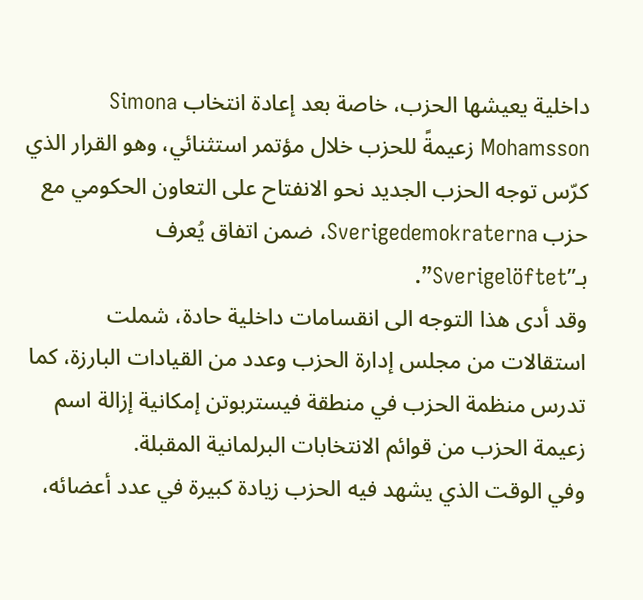داخلية يعيشها الحزب، خاصة بعد إعادة انتخاب Simona Mohamsson زعيمةً للحزب خلال مؤتمر استثنائي، وهو القرار الذي كرّس توجه الحزب الجديد نحو الانفتاح على التعاون الحكومي مع حزب Sverigedemokraterna، ضمن اتفاق يُعرف بـ”Sverigelöftet”.
وقد أدى هذا التوجه الى انقسامات داخلية حادة، شملت استقالات من مجلس إدارة الحزب وعدد من القيادات البارزة، كما تدرس منظمة الحزب في منطقة فيستربوتن إمكانية إزالة اسم زعيمة الحزب من قوائم الانتخابات البرلمانية المقبلة.
وفي الوقت الذي يشهد فيه الحزب زيادة كبيرة في عدد أعضائه،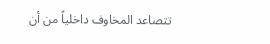تتصاعد المخاوف داخلياً من أن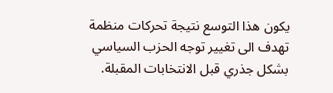يكون هذا التوسع نتيجة تحركات منظمة تهدف الى تغيير توجه الحزب السياسي بشكل جذري قبل الانتخابات المقبلة.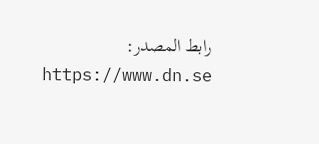رابط المصدر:
https://www.dn.se